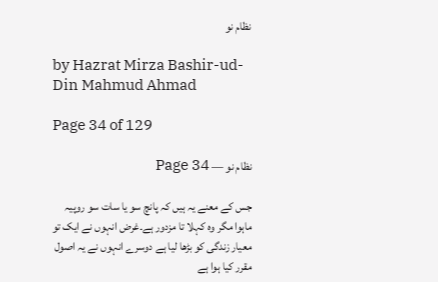نظام نو

by Hazrat Mirza Bashir-ud-Din Mahmud Ahmad

Page 34 of 129

نظام نو — Page 34

جس کے معنے یہ ہیں کہ پانچ سو یا سات سو روپیہ ماہوا مگر وہ کہلا تا مزدور ہے۔غرض انہوں نے ایک تو معیار زندگی کو بڑھا لیا ہے دوسرے انہوں نے یہ اصول مقرر کیا ہوا ہے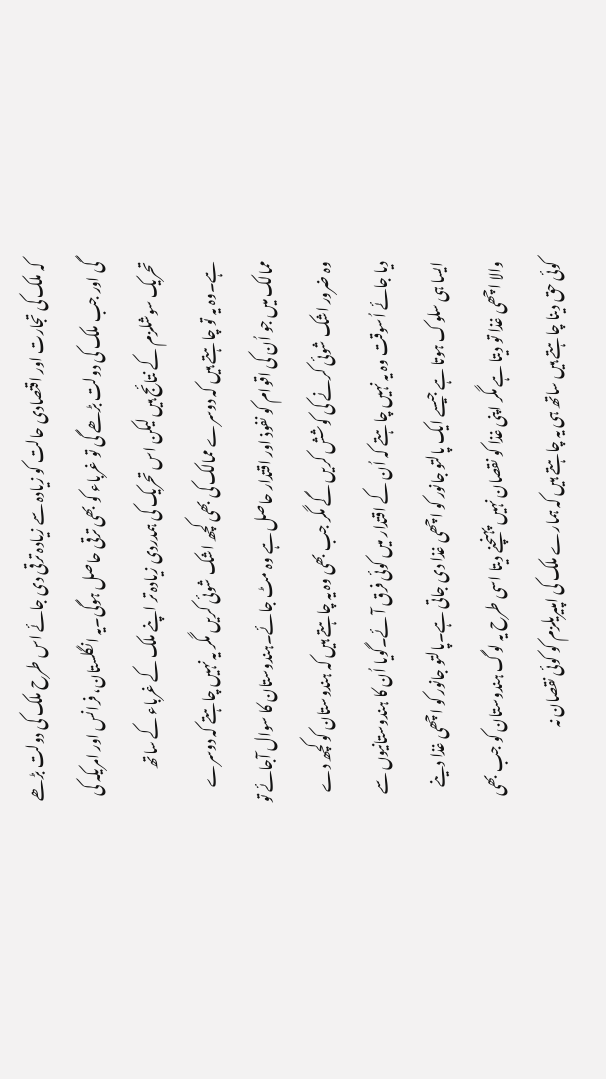کہ ملک کی تجارت اور اقتصادی حالت کو زیادہ سے زیادہ ترقی دی جائے اس طرح ملک کی دولت بڑھے گی اور جب ملک کی دولت بڑھے گی تو غرباء کو بھی ترقی حاصل ہوگی۔یہ انگلستان، فرانس اور امریکہ کی تحریک سوشلزم کے نتائج ہیں لیکن اس تحریک کی ہمدردی زیادہ تر اپنے ملک کے غرباء کے ساتھ ہے۔وہ یہ تو چاہتے ہیں کہ دوسرے ممالک کی بھی کچھ اشک شوئی کریں مگر یہ نہیں چاہتے کہ دوسرے ممالک میں جو اُن کی اقوام کو نفوذ اور اقتدار حاصل ہے وہ مٹ جائے۔ہندوستان کا سوال آجائے تو وہ ضرور اشک شوئی کرنے کی کوشش کریں گے مگر جب بھی وہ یہ چاہتے ہیں کہ ہندوستان کو کچھ دے دیا جائے اُسوقت وہ یہ نہیں چاہتے کہ اُن کے اقتدار میں کوئی فرق آئے۔گویا اُن کا ہندوستانیوں سے ایسا ہی سلوک ہوتا ہے جیسے ایک پالتو جانور کو اچھی غذا دی جاتی ہے۔پالتو جانور کو اچھی غذا دینے والا اچھی غذا تو دیتا ہے مگر اپنی غذا کو نقصان نہیں پہنچنے دیتا اسی طرح یہ لوگ ہندوستان کو جب بھی کوئی حق دینا چاہتے ہیں ساتھ ہی یہ چاہتے ہیں کہ ہمارے ملک کی امپیریلزم کو کوئی نقصان نہ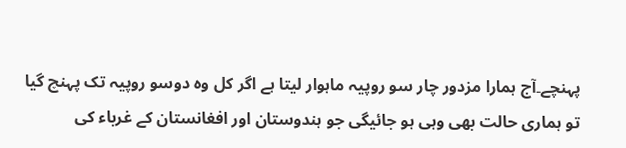پہنچے۔آج ہمارا مزدور چار سو روپیہ ماہوار لیتا ہے اگر کل وہ دوسو روپیہ تک پہنچ گیا تو ہماری حالت بھی وہی ہو جائیگی جو ہندوستان اور افغانستان کے غرباء کی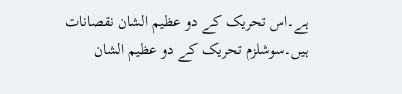ہے۔اس تحریک کے دو عظیم الشان نقصانات ہیں۔سوشلزم تحریک کے دو عظیم الشان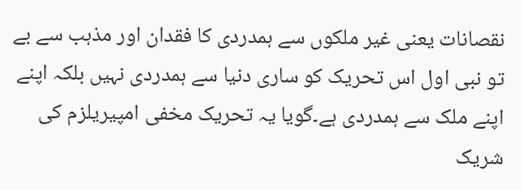نقصانات یعنی غیر ملکوں سے ہمدردی کا فقدان اور مذہب سے بے تو نبی اول اس تحریک کو ساری دنیا سے ہمدردی نہیں بلکہ اپنے اپنے ملک سے ہمدردی ہے۔گویا یہ تحریک مخفی امپیریلزم کی شریک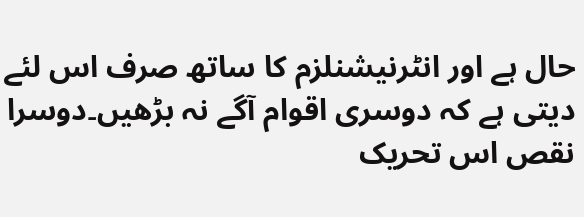حال ہے اور انٹرنیشنلزم کا ساتھ صرف اس لئے دیتی ہے کہ دوسری اقوام آگے نہ بڑھیں۔دوسرا نقص اس تحریک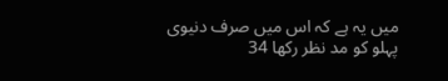میں یہ ہے کہ اس میں صرف دنیوی پہلو کو مد نظر رکھا 34